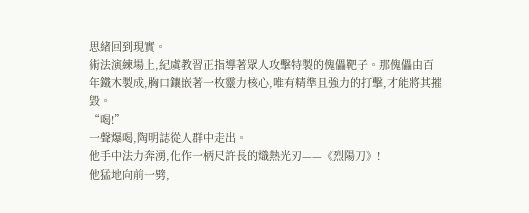思緒回到現實。
術法演練場上,紀虞教習正指導著眾人攻擊特製的傀儡靶子。那傀儡由百年鐵木製成,胸口鑲嵌著一枚靈力核心,唯有精準且強力的打擊,才能將其摧毀。
“喝!”
一聲爆喝,陶明誌從人群中走出。
他手中法力奔湧,化作一柄尺許長的熾熱光刃——《烈陽刀》!
他猛地向前一劈,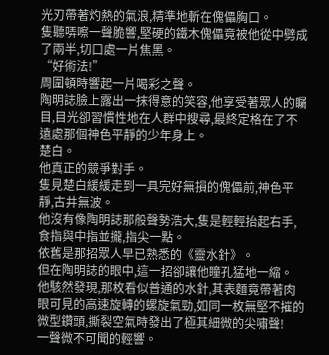光刃帶著灼熱的氣浪,精準地斬在傀儡胸口。
隻聽哢嚓一聲脆響,堅硬的鐵木傀儡竟被他從中劈成了兩半,切口處一片焦黑。
“好術法!”
周圍頓時響起一片喝彩之聲。
陶明誌臉上露出一抹得意的笑容,他享受著眾人的矚目,目光卻習慣性地在人群中搜尋,最終定格在了不遠處那個神色平靜的少年身上。
楚白。
他真正的競爭對手。
隻見楚白緩緩走到一具完好無損的傀儡前,神色平靜,古井無波。
他沒有像陶明誌那般聲勢浩大,隻是輕輕抬起右手,食指與中指並攏,指尖一點。
依舊是那招眾人早已熟悉的《靈水針》。
但在陶明誌的眼中,這一招卻讓他瞳孔猛地一縮。
他駭然發現,那枚看似普通的水針,其表麵竟帶著肉眼可見的高速旋轉的螺旋氣勁,如同一枚無堅不摧的微型鑽頭,撕裂空氣時發出了極其細微的尖嘯聲!
一聲微不可聞的輕響。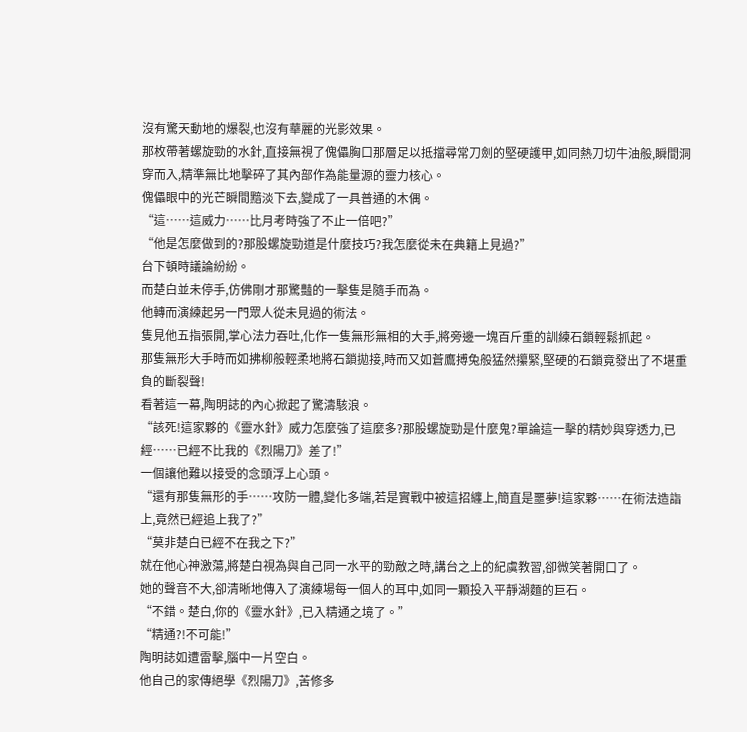沒有驚天動地的爆裂,也沒有華麗的光影效果。
那枚帶著螺旋勁的水針,直接無視了傀儡胸口那層足以抵擋尋常刀劍的堅硬護甲,如同熱刀切牛油般,瞬間洞穿而入,精準無比地擊碎了其內部作為能量源的靈力核心。
傀儡眼中的光芒瞬間黯淡下去,變成了一具普通的木偶。
“這……這威力……比月考時強了不止一倍吧?”
“他是怎麼做到的?那股螺旋勁道是什麼技巧?我怎麼從未在典籍上見過?”
台下頓時議論紛紛。
而楚白並未停手,仿佛剛才那驚豔的一擊隻是隨手而為。
他轉而演練起另一門眾人從未見過的術法。
隻見他五指張開,掌心法力吞吐,化作一隻無形無相的大手,將旁邊一塊百斤重的訓練石鎖輕鬆抓起。
那隻無形大手時而如拂柳般輕柔地將石鎖拋接,時而又如蒼鷹搏兔般猛然攥緊,堅硬的石鎖竟發出了不堪重負的斷裂聲!
看著這一幕,陶明誌的內心掀起了驚濤駭浪。
“該死!這家夥的《靈水針》威力怎麼強了這麼多?那股螺旋勁是什麼鬼?單論這一擊的精妙與穿透力,已經……已經不比我的《烈陽刀》差了!”
一個讓他難以接受的念頭浮上心頭。
“還有那隻無形的手……攻防一體,變化多端,若是實戰中被這招纏上,簡直是噩夢!這家夥……在術法造詣上,竟然已經追上我了?”
“莫非楚白已經不在我之下?”
就在他心神激蕩,將楚白視為與自己同一水平的勁敵之時,講台之上的紀虞教習,卻微笑著開口了。
她的聲音不大,卻清晰地傳入了演練場每一個人的耳中,如同一顆投入平靜湖麵的巨石。
“不錯。楚白,你的《靈水針》,已入精通之境了。”
“精通?!不可能!”
陶明誌如遭雷擊,腦中一片空白。
他自己的家傳絕學《烈陽刀》,苦修多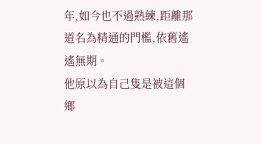年,如今也不過熟練,距離那道名為精通的門檻,依舊遙遙無期。
他原以為自己隻是被這個鄉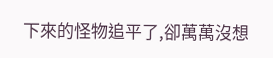下來的怪物追平了,卻萬萬沒想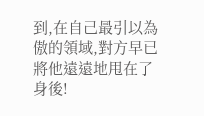到,在自己最引以為傲的領域,對方早已將他遠遠地甩在了身後!